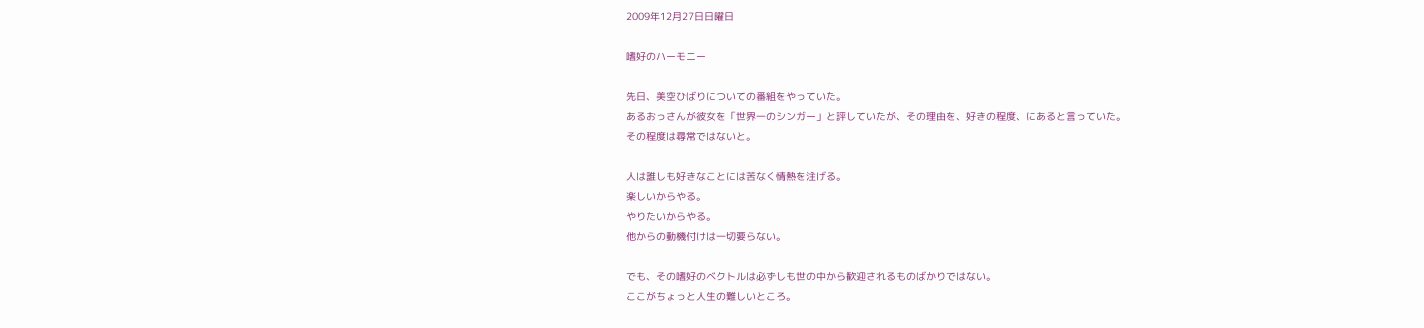2009年12月27日日曜日

嗜好のハーモニー

先日、美空ひばりについての番組をやっていた。
あるおっさんが彼女を「世界一のシンガー」と評していたが、その理由を、好きの程度、にあると言っていた。
その程度は尋常ではないと。

人は誰しも好きなことには苦なく情熱を注げる。
楽しいからやる。
やりたいからやる。
他からの動機付けは一切要らない。

でも、その嗜好のベクトルは必ずしも世の中から歓迎されるものばかりではない。
ここがちょっと人生の難しいところ。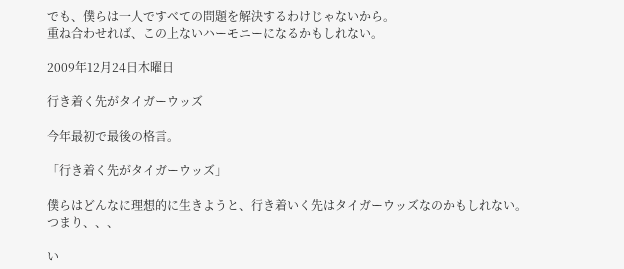でも、僕らは一人ですべての問題を解決するわけじゃないから。
重ね合わせれば、この上ないハーモニーになるかもしれない。

2009年12月24日木曜日

行き着く先がタイガーウッズ

今年最初で最後の格言。

「行き着く先がタイガーウッズ」

僕らはどんなに理想的に生きようと、行き着いく先はタイガーウッズなのかもしれない。
つまり、、、

い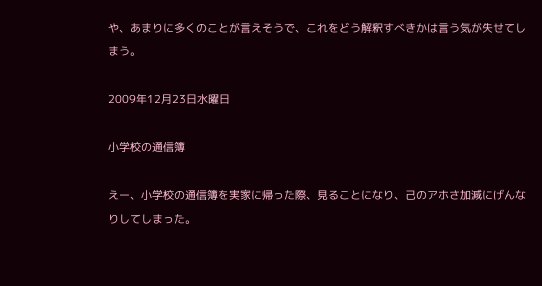や、あまりに多くのことが言えそうで、これをどう解釈すべきかは言う気が失せてしまう。

2009年12月23日水曜日

小学校の通信簿

えー、小学校の通信簿を実家に帰った際、見ることになり、己のアホさ加減にげんなりしてしまった。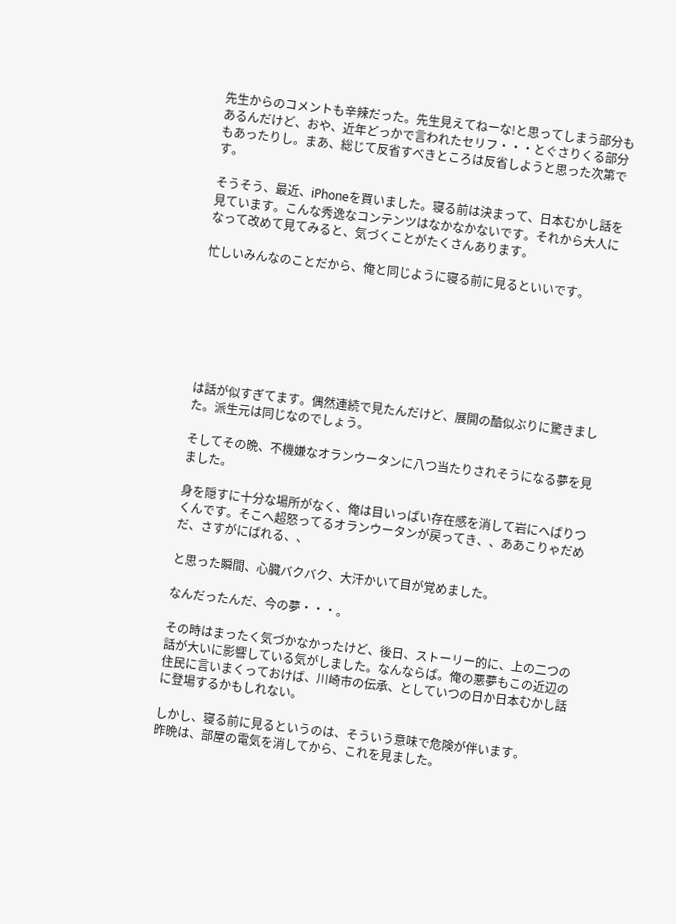先生からのコメントも辛辣だった。先生見えてねーな!と思ってしまう部分もあるんだけど、おや、近年どっかで言われたセリフ・・・とぐさりくる部分もあったりし。まあ、総じて反省すべきところは反省しようと思った次第です。

そうそう、最近、iPhoneを買いました。寝る前は決まって、日本むかし話を見ています。こんな秀逸なコンテンツはなかなかないです。それから大人になって改めて見てみると、気づくことがたくさんあります。

忙しいみんなのことだから、俺と同じように寝る前に見るといいです。







は話が似すぎてます。偶然連続で見たんだけど、展開の酷似ぶりに驚きました。派生元は同じなのでしょう。

そしてその晩、不機嫌なオランウータンに八つ当たりされそうになる夢を見ました。

身を隠すに十分な場所がなく、俺は目いっぱい存在感を消して岩にへばりつくんです。そこへ超怒ってるオランウータンが戻ってき、、ああこりゃだめだ、さすがにばれる、、

と思った瞬間、心臓バクバク、大汗かいて目が覚めました。

なんだったんだ、今の夢・・・。

その時はまったく気づかなかったけど、後日、ストーリー的に、上の二つの話が大いに影響している気がしました。なんならば。俺の悪夢もこの近辺の住民に言いまくっておけば、川崎市の伝承、としていつの日か日本むかし話に登場するかもしれない。

しかし、寝る前に見るというのは、そういう意味で危険が伴います。
昨晩は、部屋の電気を消してから、これを見ました。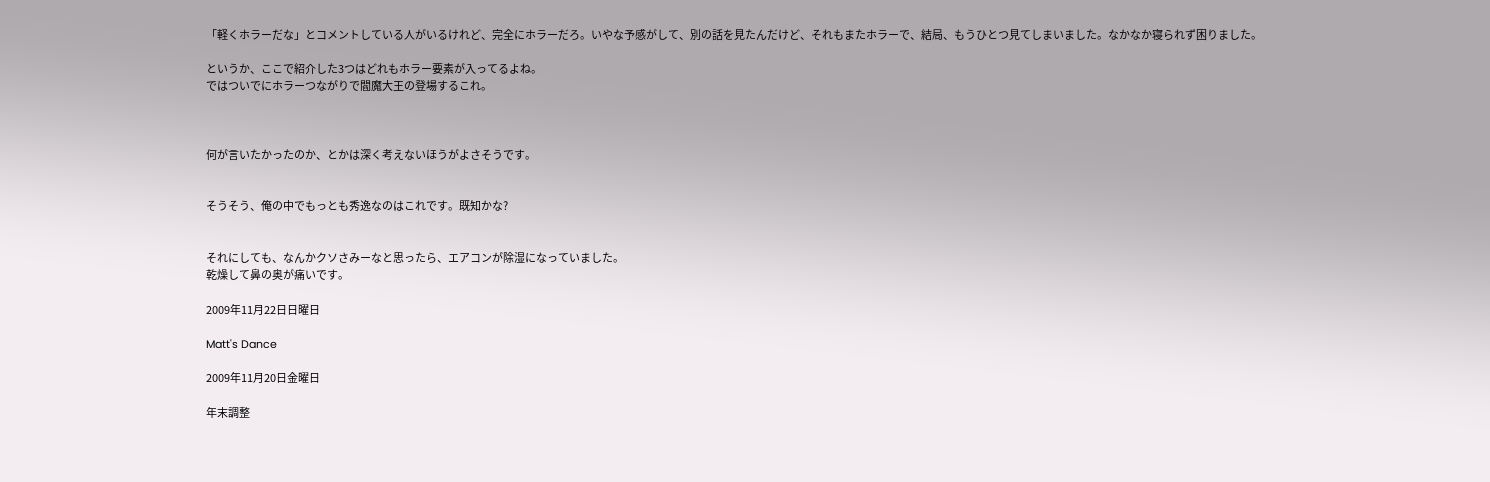「軽くホラーだな」とコメントしている人がいるけれど、完全にホラーだろ。いやな予感がして、別の話を見たんだけど、それもまたホラーで、結局、もうひとつ見てしまいました。なかなか寝られず困りました。

というか、ここで紹介した3つはどれもホラー要素が入ってるよね。
ではついでにホラーつながりで閻魔大王の登場するこれ。



何が言いたかったのか、とかは深く考えないほうがよさそうです。


そうそう、俺の中でもっとも秀逸なのはこれです。既知かな?


それにしても、なんかクソさみーなと思ったら、エアコンが除湿になっていました。
乾燥して鼻の奥が痛いです。

2009年11月22日日曜日

Matt's Dance

2009年11月20日金曜日

年末調整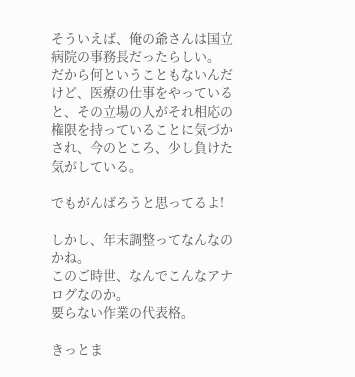そういえば、俺の爺さんは国立病院の事務長だったらしい。
だから何ということもないんだけど、医療の仕事をやっていると、その立場の人がそれ相応の権限を持っていることに気づかされ、今のところ、少し負けた気がしている。

でもがんばろうと思ってるよ!

しかし、年末調整ってなんなのかね。
このご時世、なんでこんなアナログなのか。
要らない作業の代表格。

きっとま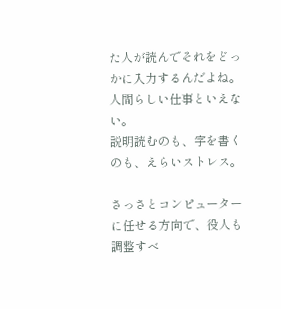た人が読んでそれをどっかに入力するんだよね。
人間らしい仕事といえない。
説明読むのも、字を書くのも、えらいストレス。

さっさとコンピューターに任せる方向で、役人も調整すべ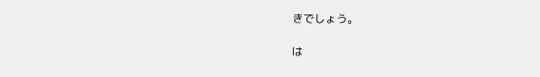きでしょう。

は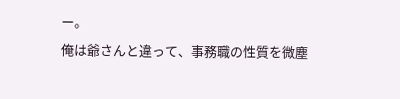ー。
俺は爺さんと違って、事務職の性質を微塵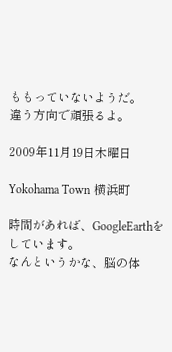ももっていないようだ。
違う方向で頑張るよ。

2009年11月19日木曜日

Yokohama Town 横浜町

時間があれば、GoogleEarthをしています。
なんというかな、脳の体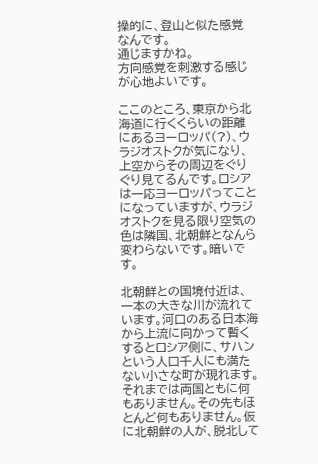操的に、登山と似た感覚なんです。
通じますかね。
方向感覚を刺激する感じが心地よいです。

ここのところ、東京から北海道に行くくらいの距離にあるヨーロッパ(?)、ウラジオストクが気になり、上空からその周辺をぐりぐり見てるんです。ロシアは一応ヨーロッパってことになっていますが、ウラジオストクを見る限り空気の色は隣国、北朝鮮となんら変わらないです。暗いです。

北朝鮮との国境付近は、一本の大きな川が流れています。河口のある日本海から上流に向かって暫くするとロシア側に、サハンという人口千人にも満たない小さな町が現れます。それまでは両国ともに何もありません。その先もほとんど何もありません。仮に北朝鮮の人が、脱北して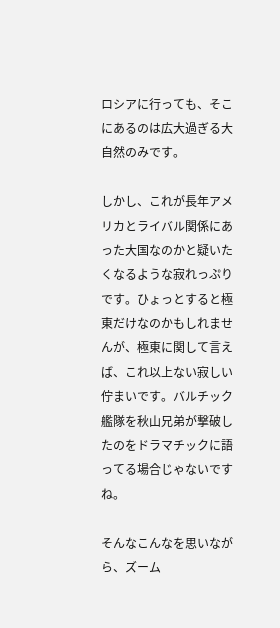ロシアに行っても、そこにあるのは広大過ぎる大自然のみです。

しかし、これが長年アメリカとライバル関係にあった大国なのかと疑いたくなるような寂れっぷりです。ひょっとすると極東だけなのかもしれませんが、極東に関して言えば、これ以上ない寂しい佇まいです。バルチック艦隊を秋山兄弟が撃破したのをドラマチックに語ってる場合じゃないですね。

そんなこんなを思いながら、ズーム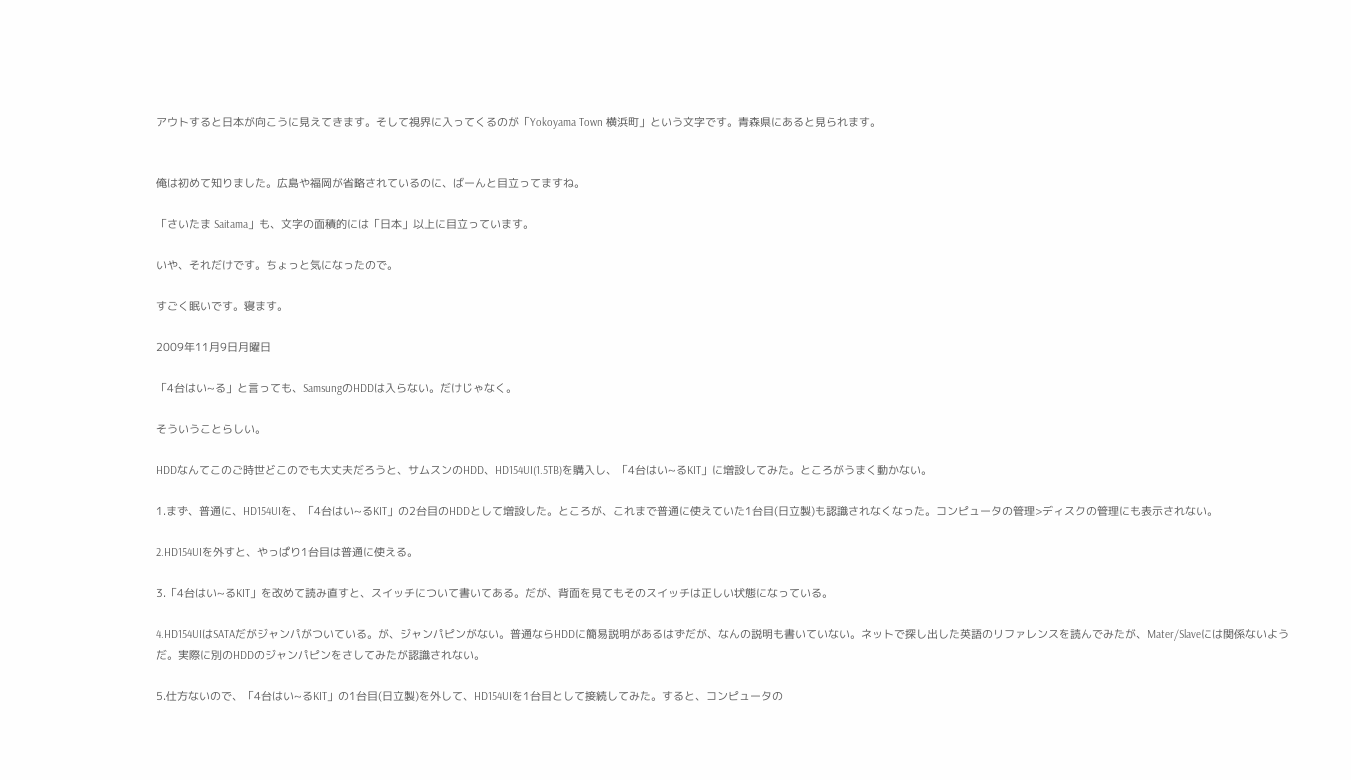アウトすると日本が向こうに見えてきます。そして視界に入ってくるのが「Yokoyama Town 横浜町」という文字です。青森県にあると見られます。


俺は初めて知りました。広島や福岡が省略されているのに、ばーんと目立ってますね。

「さいたま Saitama」も、文字の面積的には「日本」以上に目立っています。

いや、それだけです。ちょっと気になったので。

すごく眠いです。寝ます。

2009年11月9日月曜日

「4台はい~る」と言っても、SamsungのHDDは入らない。だけじゃなく。

そういうことらしい。

HDDなんてこのご時世どこのでも大丈夫だろうと、サムスンのHDD、HD154UI(1.5TB)を購入し、「4台はい~るKIT」に増設してみた。ところがうまく動かない。

1.まず、普通に、HD154UIを、「4台はい~るKIT」の2台目のHDDとして増設した。ところが、これまで普通に使えていた1台目(日立製)も認識されなくなった。コンピュータの管理>ディスクの管理にも表示されない。

2.HD154UIを外すと、やっぱり1台目は普通に使える。

3.「4台はい~るKIT」を改めて読み直すと、スイッチについて書いてある。だが、背面を見てもそのスイッチは正しい状態になっている。

4.HD154UIはSATAだがジャンパがついている。が、ジャンパピンがない。普通ならHDDに簡易説明があるはずだが、なんの説明も書いていない。ネットで探し出した英語のリファレンスを読んでみたが、Mater/Slaveには関係ないようだ。実際に別のHDDのジャンパピンをさしてみたが認識されない。

5.仕方ないので、「4台はい~るKIT」の1台目(日立製)を外して、HD154UIを1台目として接続してみた。すると、コンピュータの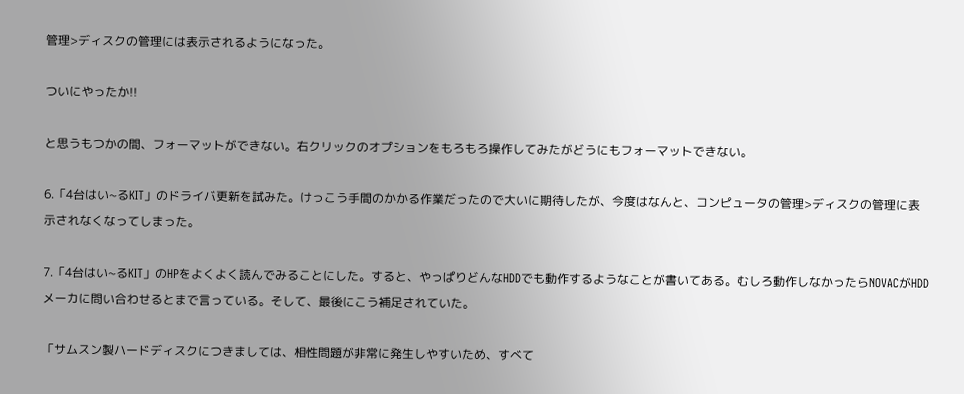管理>ディスクの管理には表示されるようになった。

ついにやったか!!

と思うもつかの間、フォーマットができない。右クリックのオプションをもろもろ操作してみたがどうにもフォーマットできない。

6.「4台はい~るKIT」のドライバ更新を試みた。けっこう手間のかかる作業だったので大いに期待したが、今度はなんと、コンピュータの管理>ディスクの管理に表示されなくなってしまった。

7.「4台はい~るKIT」のHPをよくよく読んでみることにした。すると、やっぱりどんなHDDでも動作するようなことが書いてある。むしろ動作しなかったらNOVACがHDDメーカに問い合わせるとまで言っている。そして、最後にこう補足されていた。

「サムスン製ハードディスクにつきましては、相性問題が非常に発生しやすいため、すべて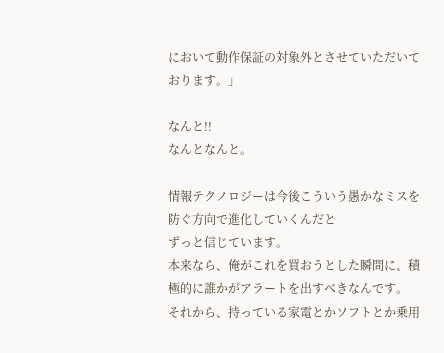において動作保証の対象外とさせていただいております。」

なんと!!
なんとなんと。

情報テクノロジーは今後こういう愚かなミスを防ぐ方向で進化していくんだと
ずっと信じています。
本来なら、俺がこれを買おうとした瞬間に、積極的に誰かがアラートを出すべきなんです。
それから、持っている家電とかソフトとか乗用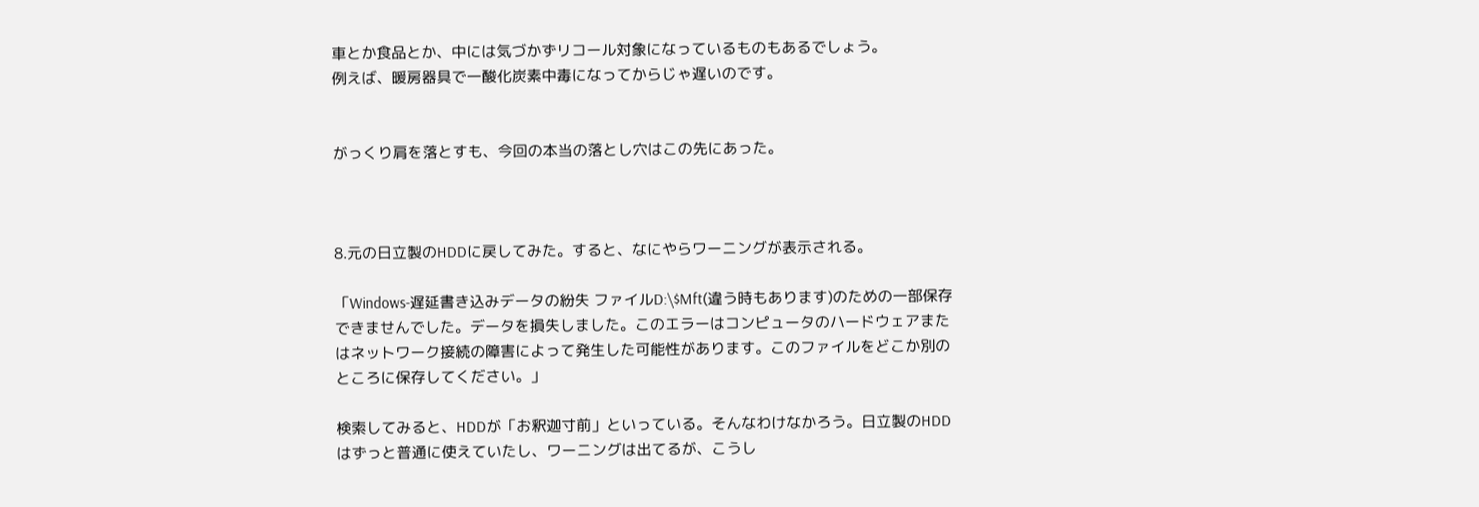車とか食品とか、中には気づかずリコール対象になっているものもあるでしょう。
例えば、暖房器具で一酸化炭素中毒になってからじゃ遅いのです。


がっくり肩を落とすも、今回の本当の落とし穴はこの先にあった。



8.元の日立製のHDDに戻してみた。すると、なにやらワーニングが表示される。

「Windows-遅延書き込みデータの紛失 ファイルD:\$Mft(違う時もあります)のための一部保存できませんでした。データを損失しました。このエラーはコンピュータのハードウェアまたはネットワーク接続の障害によって発生した可能性があります。このファイルをどこか別のところに保存してください。」

検索してみると、HDDが「お釈迦寸前」といっている。そんなわけなかろう。日立製のHDDはずっと普通に使えていたし、ワーニングは出てるが、こうし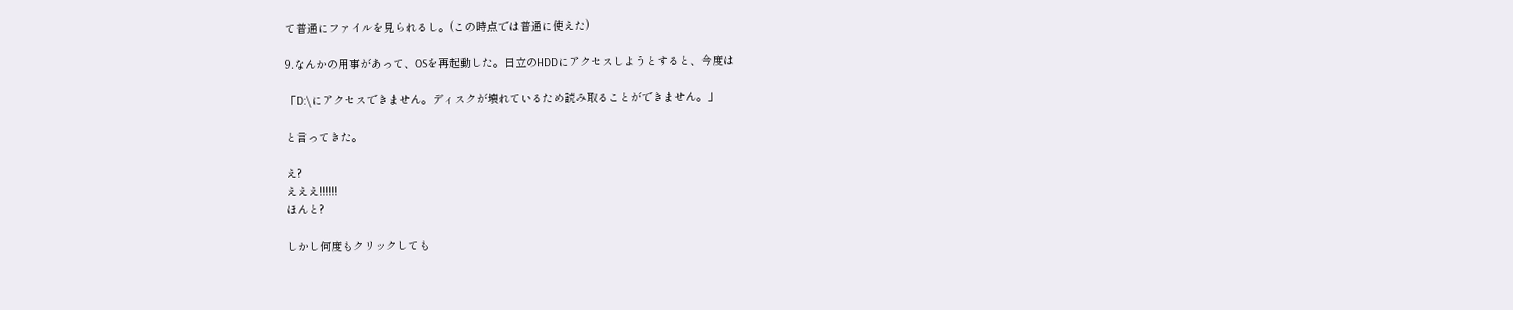て普通にファイルを見られるし。(この時点では普通に使えた)

9.なんかの用事があって、OSを再起動した。日立のHDDにアクセスしようとすると、今度は

「D:\にアクセスできません。ディスクが壊れているため読み取ることができません。」

と言ってきた。

え?
えええ!!!!!!
ほんと?

しかし何度もクリックしても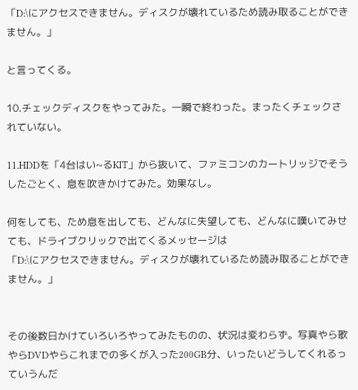「D:\にアクセスできません。ディスクが壊れているため読み取ることができません。」

と言ってくる。

10.チェックディスクをやってみた。一瞬で終わった。まったくチェックされていない。

11.HDDを「4台はい~るKIT」から抜いて、ファミコンのカートリッジでそうしたごとく、息を吹きかけてみた。効果なし。

何をしても、ため息を出しても、どんなに失望しても、どんなに嘆いてみせても、ドライブクリックで出てくるメッセージは
「D:\にアクセスできません。ディスクが壊れているため読み取ることができません。」


その後数日かけていろいろやってみたものの、状況は変わらず。写真やら歌やらDVDやらこれまでの多くが入った200GB分、いったいどうしてくれるっていうんだ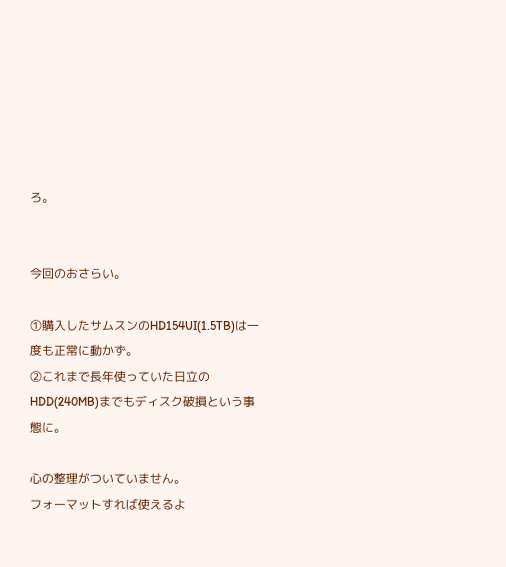ろ。


今回のおさらい。

①購入したサムスンのHD154UI(1.5TB)は一度も正常に動かず。
②これまで長年使っていた日立のHDD(240MB)までもディスク破損という事態に。

心の整理がついていません。
フォーマットすれば使えるよ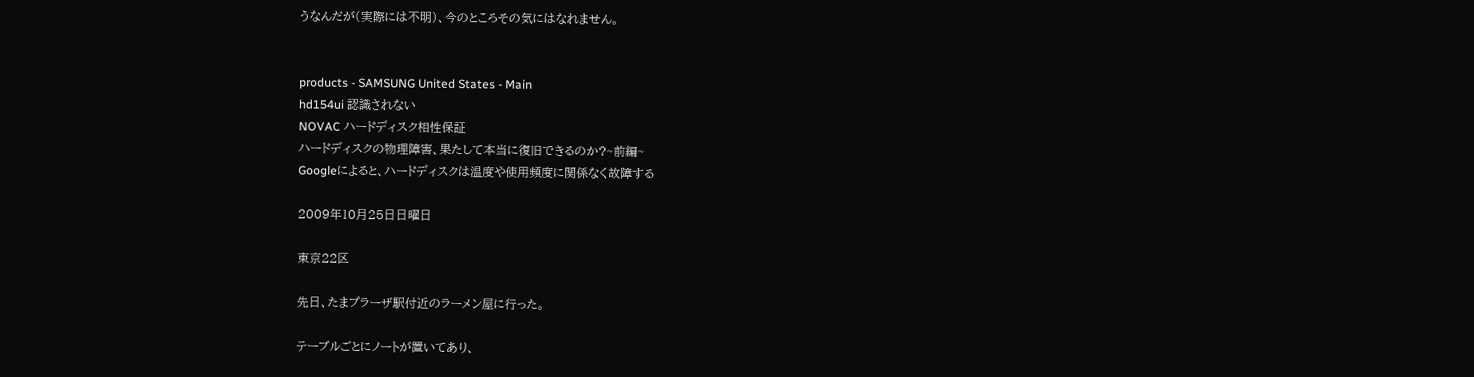うなんだが(実際には不明)、今のところその気にはなれません。


products - SAMSUNG United States - Main
hd154ui 認識されない
NOVAC ハードディスク相性保証
ハードディスクの物理障害、果たして本当に復旧できるのか?~前編~
Googleによると、ハードディスクは温度や使用頻度に関係なく故障する

2009年10月25日日曜日

東京22区

先日、たまプラーザ駅付近のラーメン屋に行った。

テーブルごとにノートが置いてあり、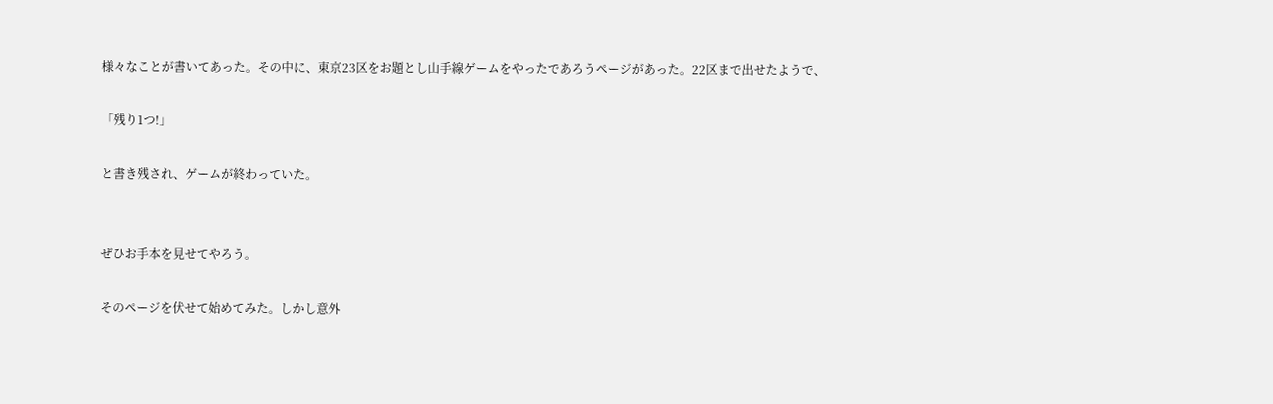様々なことが書いてあった。その中に、東京23区をお題とし山手線ゲームをやったであろうページがあった。22区まで出せたようで、

「残り1つ!」

と書き残され、ゲームが終わっていた。


ぜひお手本を見せてやろう。

そのページを伏せて始めてみた。しかし意外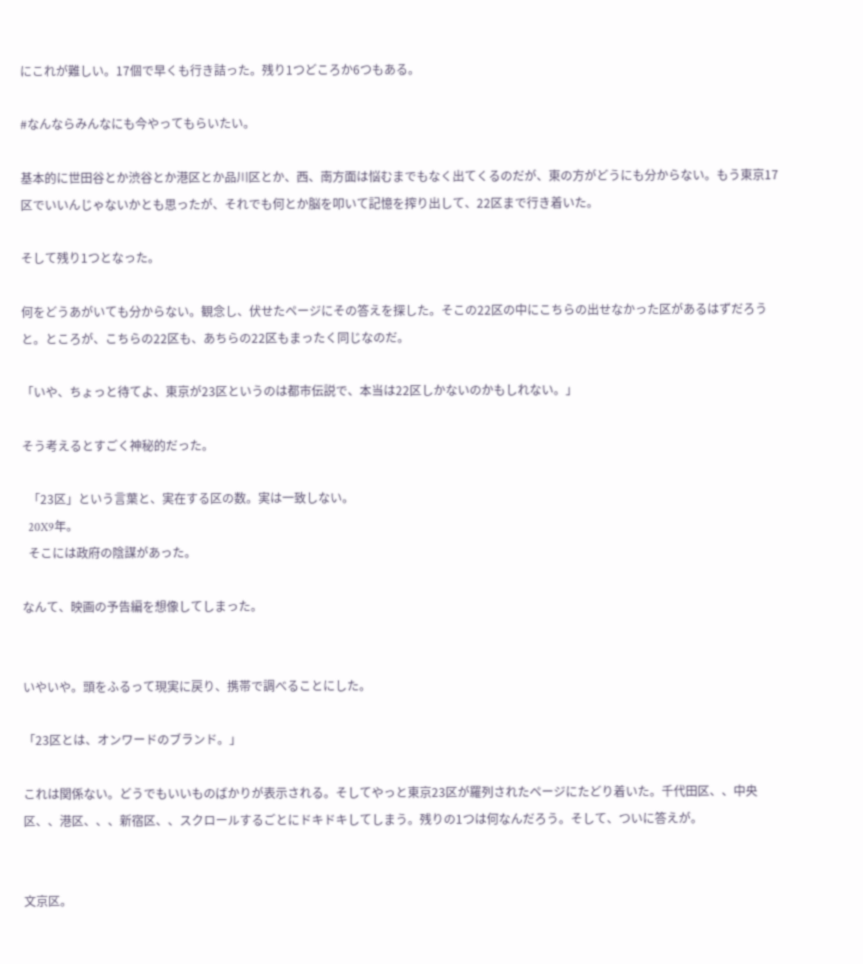にこれが難しい。17個で早くも行き詰った。残り1つどころか6つもある。

#なんならみんなにも今やってもらいたい。

基本的に世田谷とか渋谷とか港区とか品川区とか、西、南方面は悩むまでもなく出てくるのだが、東の方がどうにも分からない。もう東京17区でいいんじゃないかとも思ったが、それでも何とか脳を叩いて記憶を搾り出して、22区まで行き着いた。

そして残り1つとなった。

何をどうあがいても分からない。観念し、伏せたページにその答えを探した。そこの22区の中にこちらの出せなかった区があるはずだろうと。ところが、こちらの22区も、あちらの22区もまったく同じなのだ。

「いや、ちょっと待てよ、東京が23区というのは都市伝説で、本当は22区しかないのかもしれない。」

そう考えるとすごく神秘的だった。

  「23区」という言葉と、実在する区の数。実は一致しない。
  20X9年。
  そこには政府の陰謀があった。

なんて、映画の予告編を想像してしまった。


いやいや。頭をふるって現実に戻り、携帯で調べることにした。

「23区とは、オンワードのブランド。」

これは関係ない。どうでもいいものばかりが表示される。そしてやっと東京23区が羅列されたページにたどり着いた。千代田区、、中央区、、港区、、、新宿区、、スクロールするごとにドキドキしてしまう。残りの1つは何なんだろう。そして、ついに答えが。


文京区。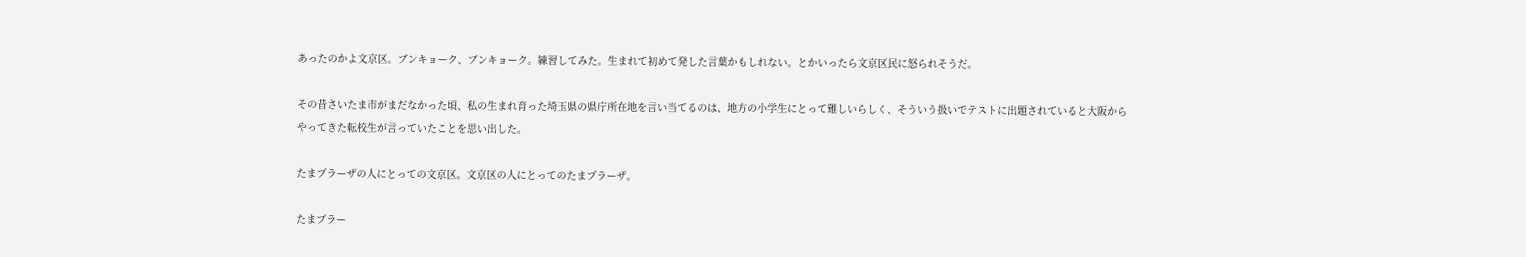あったのかよ文京区。ブンキョーク、ブンキョーク。練習してみた。生まれて初めて発した言葉かもしれない。とかいったら文京区民に怒られそうだ。

その昔さいたま市がまだなかった頃、私の生まれ育った埼玉県の県庁所在地を言い当てるのは、地方の小学生にとって難しいらしく、そういう扱いでテストに出題されていると大阪からやってきた転校生が言っていたことを思い出した。

たまプラーザの人にとっての文京区。文京区の人にとってのたまプラーザ。

たまプラー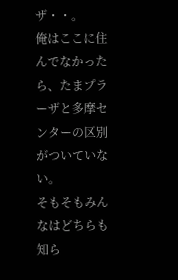ザ・・。
俺はここに住んでなかったら、たまプラーザと多摩センターの区別がついていない。
そもそもみんなはどちらも知ら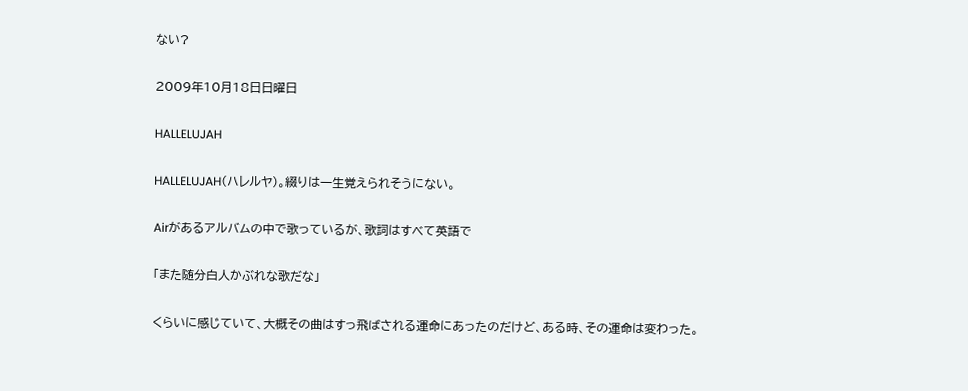ない?

2009年10月18日日曜日

HALLELUJAH

HALLELUJAH(ハレルヤ)。綴りは一生覚えられそうにない。

Airがあるアルバムの中で歌っているが、歌詞はすべて英語で

「また随分白人かぶれな歌だな」

くらいに感じていて、大概その曲はすっ飛ばされる運命にあったのだけど、ある時、その運命は変わった。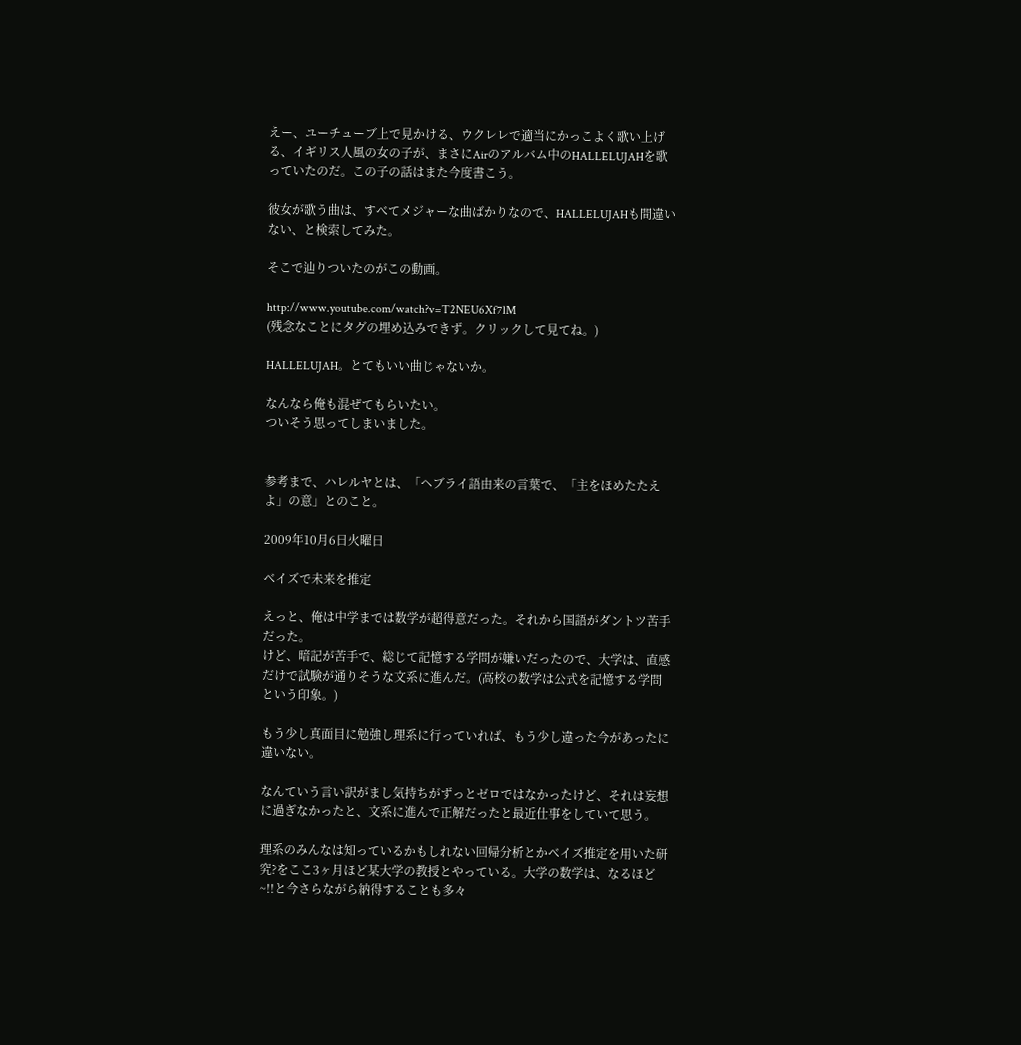えー、ユーチューブ上で見かける、ウクレレで適当にかっこよく歌い上げる、イギリス人風の女の子が、まさにAirのアルバム中のHALLELUJAHを歌っていたのだ。この子の話はまた今度書こう。

彼女が歌う曲は、すべてメジャーな曲ばかりなので、HALLELUJAHも間違いない、と検索してみた。

そこで辿りついたのがこの動画。

http://www.youtube.com/watch?v=T2NEU6Xf7lM
(残念なことにタグの埋め込みできず。クリックして見てね。)

HALLELUJAH。とてもいい曲じゃないか。

なんなら俺も混ぜてもらいたい。
ついそう思ってしまいました。


参考まで、ハレルヤとは、「ヘブライ語由来の言葉で、「主をほめたたえよ」の意」とのこと。

2009年10月6日火曜日

ベイズで未来を推定

えっと、俺は中学までは数学が超得意だった。それから国語がダントツ苦手だった。
けど、暗記が苦手で、総じて記憶する学問が嫌いだったので、大学は、直感だけで試験が通りそうな文系に進んだ。(高校の数学は公式を記憶する学問という印象。)

もう少し真面目に勉強し理系に行っていれば、もう少し違った今があったに違いない。

なんていう言い訳がまし気持ちがずっとゼロではなかったけど、それは妄想に過ぎなかったと、文系に進んで正解だったと最近仕事をしていて思う。

理系のみんなは知っているかもしれない回帰分析とかベイズ推定を用いた研究?をここ3ヶ月ほど某大学の教授とやっている。大学の数学は、なるほど~!!と今さらながら納得することも多々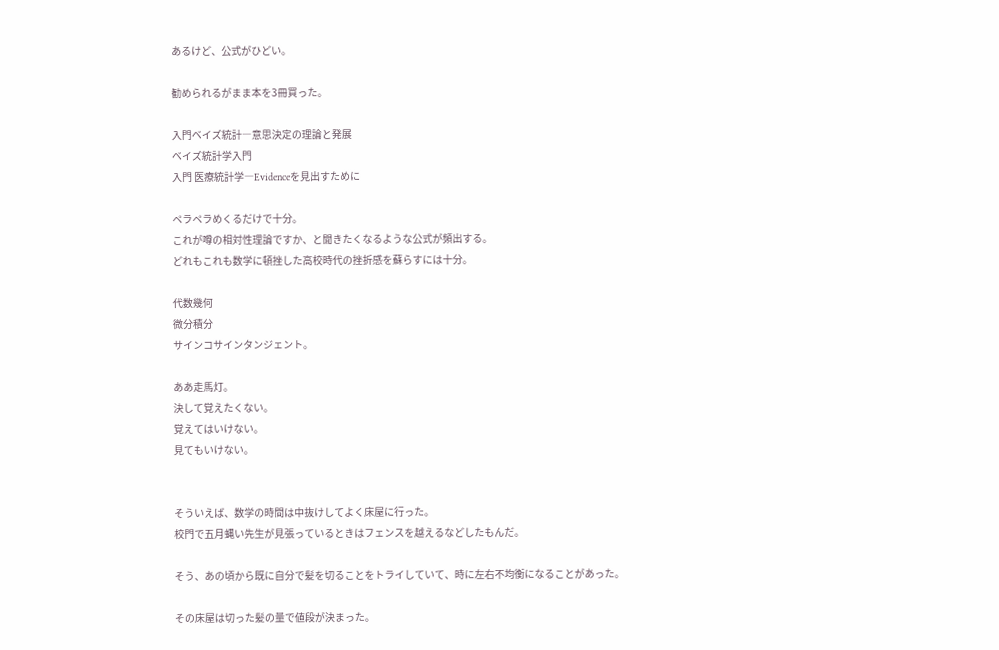あるけど、公式がひどい。

勧められるがまま本を3冊買った。

入門ベイズ統計―意思決定の理論と発展
ベイズ統計学入門
入門 医療統計学―Evidenceを見出すために

ペラペラめくるだけで十分。
これが噂の相対性理論ですか、と聞きたくなるような公式が頻出する。
どれもこれも数学に頓挫した高校時代の挫折感を蘇らすには十分。

代数幾何
微分積分
サインコサインタンジェント。

ああ走馬灯。
決して覚えたくない。
覚えてはいけない。
見てもいけない。


そういえば、数学の時間は中抜けしてよく床屋に行った。
校門で五月蝿い先生が見張っているときはフェンスを越えるなどしたもんだ。

そう、あの頃から既に自分で髪を切ることをトライしていて、時に左右不均衡になることがあった。

その床屋は切った髪の量で値段が決まった。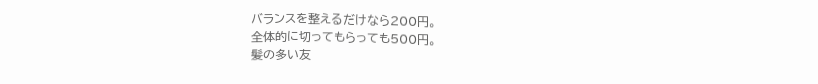バランスを整えるだけなら200円。
全体的に切ってもらっても500円。
髪の多い友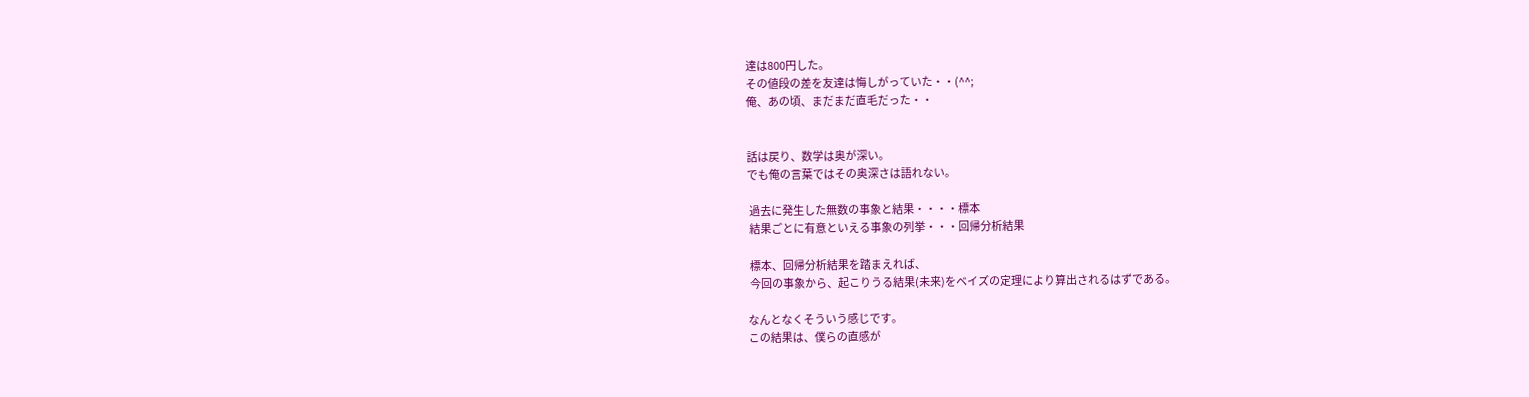達は800円した。
その値段の差を友達は悔しがっていた・・(^^;
俺、あの頃、まだまだ直毛だった・・


話は戻り、数学は奥が深い。
でも俺の言葉ではその奥深さは語れない。

 過去に発生した無数の事象と結果・・・・標本
 結果ごとに有意といえる事象の列挙・・・回帰分析結果

 標本、回帰分析結果を踏まえれば、
 今回の事象から、起こりうる結果(未来)をベイズの定理により算出されるはずである。

なんとなくそういう感じです。
この結果は、僕らの直感が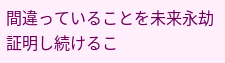間違っていることを未来永劫証明し続けるこ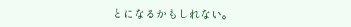とになるかもしれない。